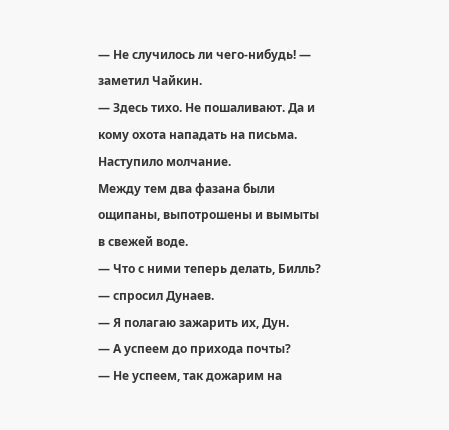— Не случилось ли чего-нибудь! — заметил Чайкин.
— Здесь тихо. Не пошаливают. Да и кому охота нападать на письма.
Наступило молчание.
Между тем два фазана были ощипаны, выпотрошены и вымыты в свежей воде.
— Что с ними теперь делать, Билль? — спросил Дунаев.
— Я полагаю зажарить их, Дун.
— А успеем до прихода почты?
— Не успеем, так дожарим на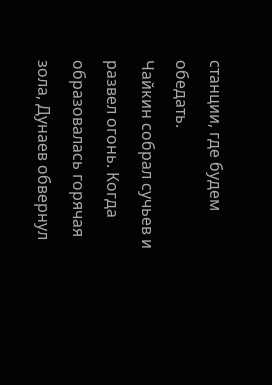станции, где будем обедать.
Чайкин собрал сучьев и развел огонь. Когда образовалась горячая зола, Дунаев обвернул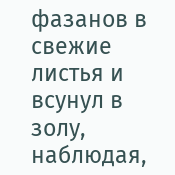фазанов в свежие листья и всунул в золу, наблюдая,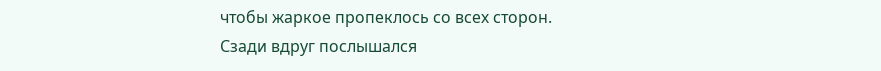чтобы жаркое пропеклось со всех сторон.
Сзади вдруг послышался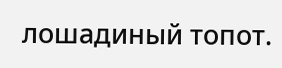лошадиный топот.